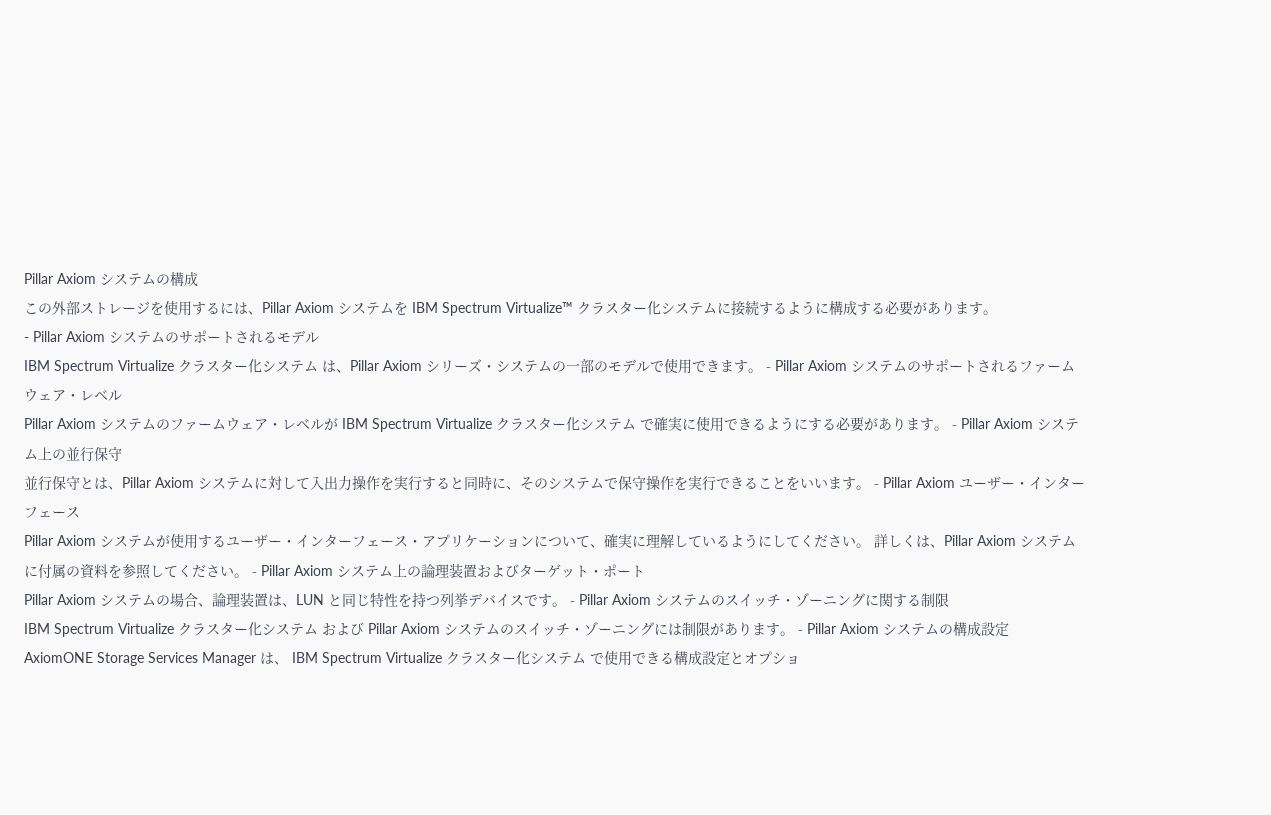Pillar Axiom システムの構成
この外部ストレージを使用するには、Pillar Axiom システムを IBM Spectrum Virtualize™ クラスター化システムに接続するように構成する必要があります。
- Pillar Axiom システムのサポートされるモデル
IBM Spectrum Virtualize クラスター化システム は、Pillar Axiom シリーズ・システムの一部のモデルで使用できます。 - Pillar Axiom システムのサポートされるファームウェア・レベル
Pillar Axiom システムのファームウェア・レベルが IBM Spectrum Virtualize クラスター化システム で確実に使用できるようにする必要があります。 - Pillar Axiom システム上の並行保守
並行保守とは、Pillar Axiom システムに対して入出力操作を実行すると同時に、そのシステムで保守操作を実行できることをいいます。 - Pillar Axiom ユーザー・インターフェース
Pillar Axiom システムが使用するユーザー・インターフェース・アプリケーションについて、確実に理解しているようにしてください。 詳しくは、Pillar Axiom システムに付属の資料を参照してください。 - Pillar Axiom システム上の論理装置およびターゲット・ポート
Pillar Axiom システムの場合、論理装置は、LUN と同じ特性を持つ列挙デバイスです。 - Pillar Axiom システムのスイッチ・ゾーニングに関する制限
IBM Spectrum Virtualize クラスター化システム および Pillar Axiom システムのスイッチ・ゾーニングには制限があります。 - Pillar Axiom システムの構成設定
AxiomONE Storage Services Manager は、 IBM Spectrum Virtualize クラスター化システム で使用できる構成設定とオプショ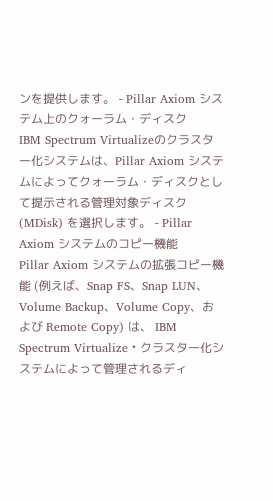ンを提供します。 - Pillar Axiom システム上のクォーラム・ディスク
IBM Spectrum Virtualizeのクラスター化システムは、Pillar Axiom システムによってクォーラム・ディスクとして提示される管理対象ディスク (MDisk) を選択します。 - Pillar Axiom システムのコピー機能
Pillar Axiom システムの拡張コピー機能 (例えば、Snap FS、Snap LUN、Volume Backup、Volume Copy、および Remote Copy) は、 IBM Spectrum Virtualize・クラスター化システムによって管理されるディ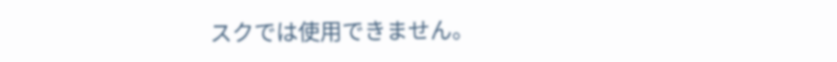スクでは使用できません。